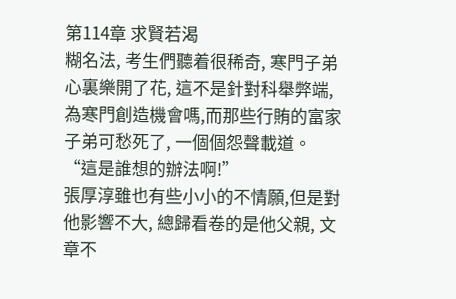第114章 求賢若渴
糊名法, 考生們聽着很稀奇, 寒門子弟心裏樂開了花, 這不是針對科舉弊端, 為寒門創造機會嗎,而那些行賄的富家子弟可愁死了, 一個個怨聲載道。
“這是誰想的辦法啊!”
張厚淳雖也有些小小的不情願,但是對他影響不大, 總歸看卷的是他父親, 文章不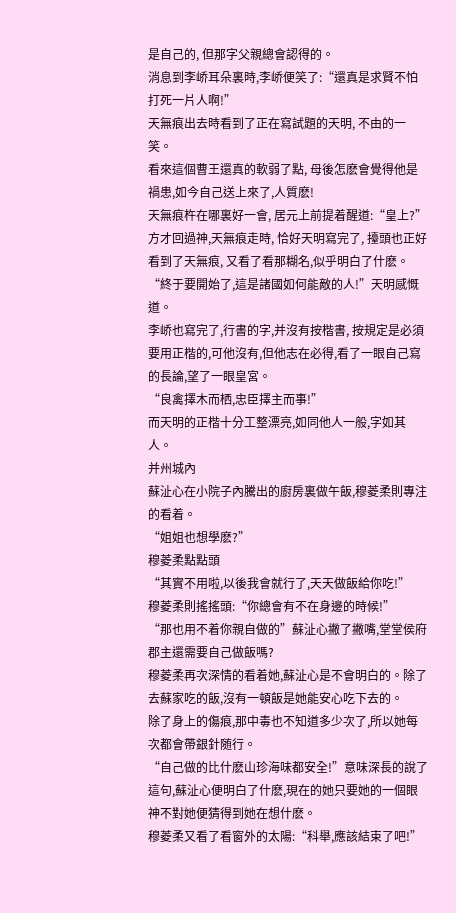是自己的, 但那字父親總會認得的。
消息到李峤耳朵裏時,李峤便笑了:“還真是求賢不怕打死一片人啊!”
天無痕出去時看到了正在寫試題的天明, 不由的一笑。
看來這個曹王還真的軟弱了點, 母後怎麽會覺得他是禍患,如今自己送上來了,人質麽!
天無痕杵在哪裏好一會, 居元上前提着醒道:“皇上?”
方才回過神,天無痕走時, 恰好天明寫完了, 擡頭也正好看到了天無痕, 又看了看那糊名,似乎明白了什麽。
“終于要開始了,這是諸國如何能敵的人!”天明感慨道。
李峤也寫完了,行書的字,并沒有按楷書, 按規定是必須要用正楷的,可他沒有,但他志在必得,看了一眼自己寫的長論,望了一眼皇宮。
“良禽擇木而栖,忠臣擇主而事!”
而天明的正楷十分工整漂亮,如同他人一般,字如其人。
并州城內
蘇沚心在小院子內騰出的廚房裏做午飯,穆菱柔則專注的看着。
“姐姐也想學麽?”
穆菱柔點點頭
“其實不用啦,以後我會就行了,天天做飯給你吃!”
穆菱柔則搖搖頭:“你總會有不在身邊的時候!”
“那也用不着你親自做的”蘇沚心撇了撇嘴,堂堂侯府郡主還需要自己做飯嗎?
穆菱柔再次深情的看着她,蘇沚心是不會明白的。除了去蘇家吃的飯,沒有一頓飯是她能安心吃下去的。
除了身上的傷痕,那中毒也不知道多少次了,所以她每次都會帶銀針随行。
“自己做的比什麽山珍海味都安全!”意味深長的說了這句,蘇沚心便明白了什麽,現在的她只要她的一個眼神不對她便猜得到她在想什麽。
穆菱柔又看了看窗外的太陽:“科舉,應該結束了吧!”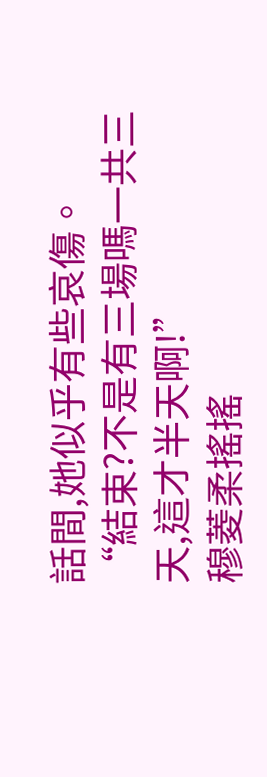話間,她似乎有些哀傷。
“結束?不是有三場嗎一共三天,這才半天啊!”
穆菱柔搖搖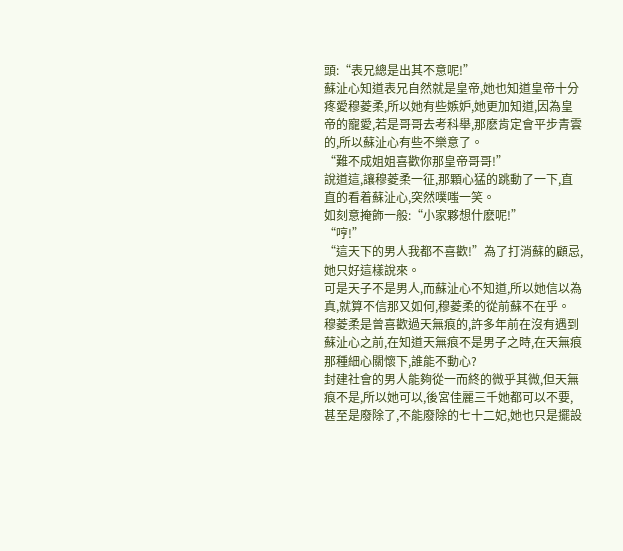頭:“表兄總是出其不意呢!”
蘇沚心知道表兄自然就是皇帝,她也知道皇帝十分疼愛穆菱柔,所以她有些嫉妒,她更加知道,因為皇帝的寵愛,若是哥哥去考科舉,那麽肯定會平步青雲的,所以蘇沚心有些不樂意了。
“難不成姐姐喜歡你那皇帝哥哥!”
說道這,讓穆菱柔一征,那顆心猛的跳動了一下,直直的看着蘇沚心,突然噗嗤一笑。
如刻意掩飾一般:“小家夥想什麽呢!”
“哼!”
“這天下的男人我都不喜歡!”為了打消蘇的顧忌,她只好這樣說來。
可是天子不是男人,而蘇沚心不知道,所以她信以為真,就算不信那又如何,穆菱柔的從前蘇不在乎。
穆菱柔是曾喜歡過天無痕的,許多年前在沒有遇到蘇沚心之前,在知道天無痕不是男子之時,在天無痕那種細心關懷下,誰能不動心?
封建社會的男人能夠從一而終的微乎其微,但天無痕不是,所以她可以,後宮佳麗三千她都可以不要,甚至是廢除了,不能廢除的七十二妃,她也只是擺設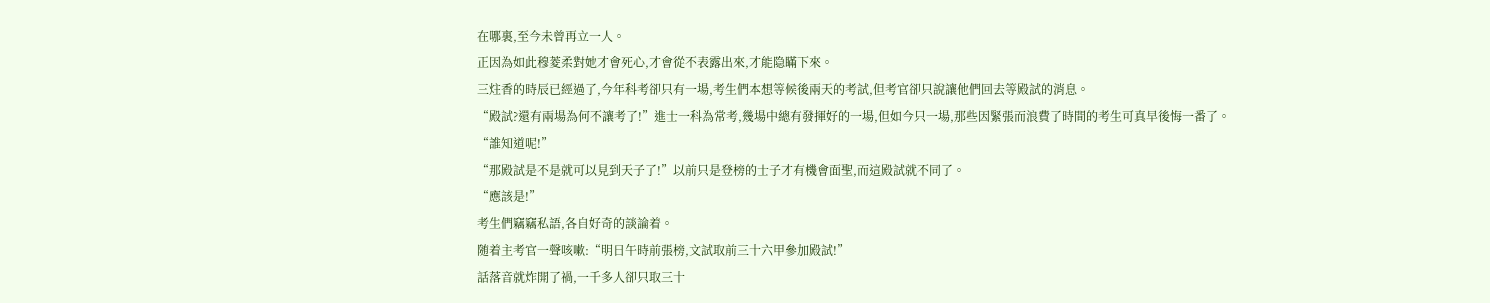在哪裏,至今未曾再立一人。
正因為如此穆菱柔對她才會死心,才會從不表露出來,才能隐瞞下來。
三炷香的時辰已經過了,今年科考卻只有一場,考生們本想等候後兩天的考試,但考官卻只說讓他們回去等殿試的消息。
“殿試?還有兩場為何不讓考了!”進士一科為常考,幾場中總有發揮好的一場,但如今只一場,那些因緊張而浪費了時間的考生可真早後悔一番了。
“誰知道呢!”
“那殿試是不是就可以見到天子了!”以前只是登榜的士子才有機會面聖,而這殿試就不同了。
“應該是!”
考生們竊竊私語,各自好奇的談論着。
随着主考官一聲咳嗽:“明日午時前張榜,文試取前三十六甲參加殿試!”
話落音就炸開了禍,一千多人卻只取三十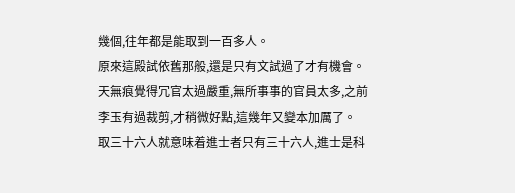幾個,往年都是能取到一百多人。
原來這殿試依舊那般,還是只有文試過了才有機會。
天無痕覺得冗官太過嚴重,無所事事的官員太多,之前李玉有過裁剪,才稍微好點,這幾年又變本加厲了。
取三十六人就意味着進士者只有三十六人,進士是科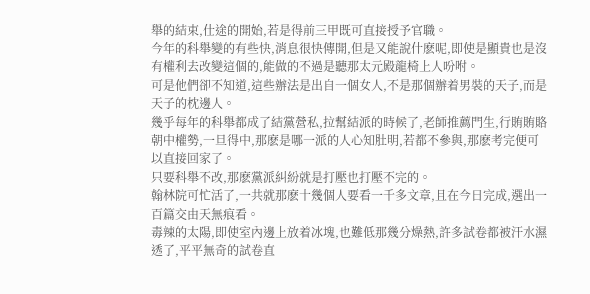舉的結束,仕途的開始,若是得前三甲既可直接授予官職。
今年的科舉變的有些快,消息很快傳開,但是又能說什麽呢,即使是顯貴也是沒有權利去改變這個的,能做的不過是聽那太元殿龍椅上人吩咐。
可是他們卻不知道,這些辦法是出自一個女人,不是那個辦着男裝的天子,而是天子的枕邊人。
幾乎每年的科舉都成了結黨營私,拉幫結派的時候了,老師推薦門生,行賄賄賂朝中權勢,一旦得中,那麽是哪一派的人心知肚明,若都不參與,那麽考完便可以直接回家了。
只要科舉不改,那麽黨派糾紛就是打壓也打壓不完的。
翰林院可忙活了,一共就那麽十幾個人要看一千多文章,且在今日完成,選出一百篇交由天無痕看。
毒辣的太陽,即使室內邊上放着冰塊,也難低那幾分燥熱,許多試卷都被汗水濕透了,平平無奇的試卷直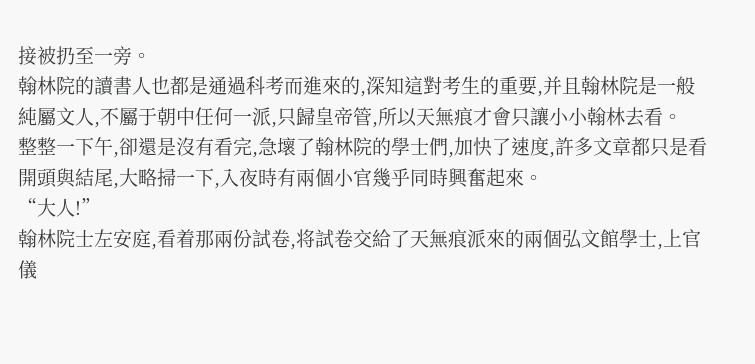接被扔至一旁。
翰林院的讀書人也都是通過科考而進來的,深知這對考生的重要,并且翰林院是一般純屬文人,不屬于朝中任何一派,只歸皇帝管,所以天無痕才會只讓小小翰林去看。
整整一下午,卻還是沒有看完,急壞了翰林院的學士們,加快了速度,許多文章都只是看開頭與結尾,大略掃一下,入夜時有兩個小官幾乎同時興奮起來。
“大人!”
翰林院士左安庭,看着那兩份試卷,将試卷交給了天無痕派來的兩個弘文館學士,上官儀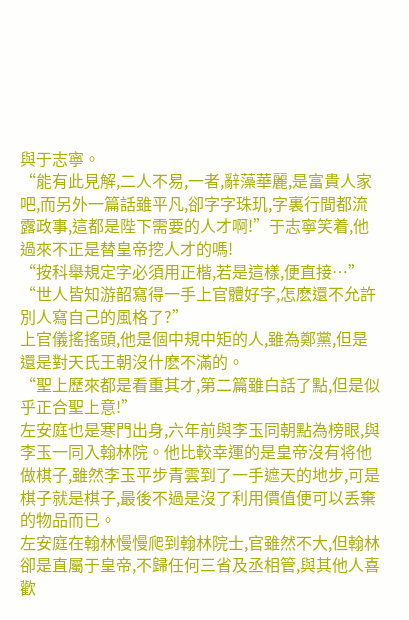與于志寧。
“能有此見解,二人不易,一者,辭藻華麗,是富貴人家吧,而另外一篇話雖平凡,卻字字珠玑,字裏行間都流露政事,這都是陛下需要的人才啊!”于志寧笑着,他過來不正是替皇帝挖人才的嗎!
“按科舉規定字必須用正楷,若是這樣,便直接…”
“世人皆知游韶寫得一手上官體好字,怎麽還不允許別人寫自己的風格了?”
上官儀搖搖頭,他是個中規中矩的人,雖為鄭黨,但是還是對天氏王朝沒什麽不滿的。
“聖上歷來都是看重其才,第二篇雖白話了點,但是似乎正合聖上意!”
左安庭也是寒門出身,六年前與李玉同朝點為榜眼,與李玉一同入翰林院。他比較幸運的是皇帝沒有将他做棋子,雖然李玉平步青雲到了一手遮天的地步,可是棋子就是棋子,最後不過是沒了利用價值便可以丢棄的物品而已。
左安庭在翰林慢慢爬到翰林院士,官雖然不大,但翰林卻是直屬于皇帝,不歸任何三省及丞相管,與其他人喜歡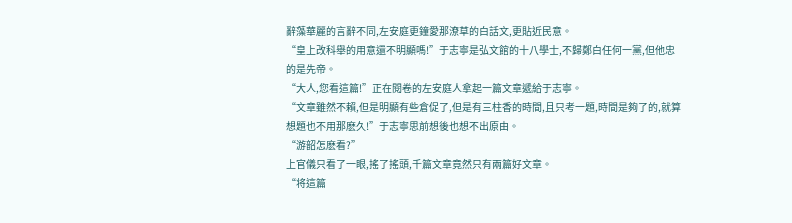辭藻華麗的言辭不同,左安庭更鐘愛那潦草的白話文,更貼近民意。
“皇上改科舉的用意還不明顯嗎!”于志寧是弘文館的十八學士,不歸鄭白任何一黨,但他忠的是先帝。
“大人,您看這篇!”正在閱卷的左安庭人拿起一篇文章遞給于志寧。
“文章雖然不賴,但是明顯有些倉促了,但是有三柱香的時間,且只考一題,時間是夠了的,就算想題也不用那麽久!”于志寧思前想後也想不出原由。
“游韶怎麽看?”
上官儀只看了一眼,搖了搖頭,千篇文章竟然只有兩篇好文章。
“将這篇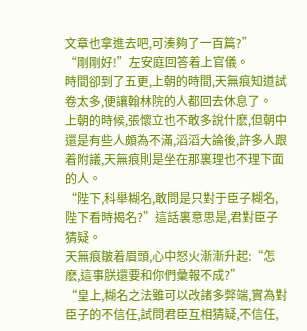文章也拿進去吧,可湊夠了一百篇?”
“剛剛好!”左安庭回答着上官儀。
時間卻到了五更,上朝的時間,天無痕知道試卷太多,便讓翰林院的人都回去休息了。
上朝的時候,張懷立也不敢多說什麽,但朝中還是有些人頗為不滿,滔滔大論後,許多人跟着附議,天無痕則是坐在那裏理也不理下面的人。
“陛下,科舉糊名,敢問是只對于臣子糊名,陛下看時揭名?”這話裏意思是,君對臣子猜疑。
天無痕皺着眉頭,心中怒火漸漸升起:“怎麽,這事朕還要和你們彙報不成?”
“皇上,糊名之法雖可以改諸多弊端,實為對臣子的不信任,試問君臣互相猜疑,不信任,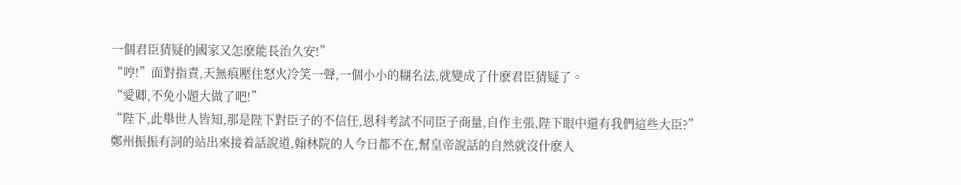一個君臣猜疑的國家又怎麽能長治久安!”
“哼!”面對指責,天無痕壓住怒火冷笑一聲,一個小小的糊名法,就變成了什麽君臣猜疑了。
“愛卿,不免小題大做了吧!”
“陛下,此舉世人皆知,那是陛下對臣子的不信任,恩科考試不同臣子商量,自作主張,陛下眼中還有我們這些大臣?”
鄭州振振有詞的站出來接着話說道,翰林院的人今日都不在,幫皇帝說話的自然就沒什麽人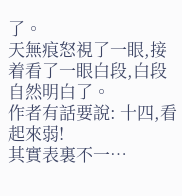了。
天無痕怒視了一眼,接着看了一眼白段,白段自然明白了。
作者有話要說: 十四,看起來弱!
其實表裏不一…